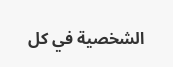الشخصية في كل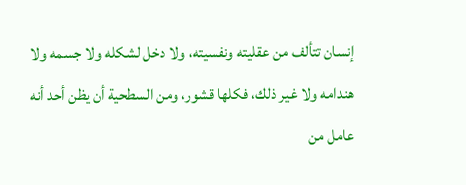إنسان تتألف من عقليته ونفسيته، ولا دخل لشكله ولا جسمه ولا هندامه ولا غير ذلك، فكلها قشور، ومن السطحية أن يظن أحد أنه عامل من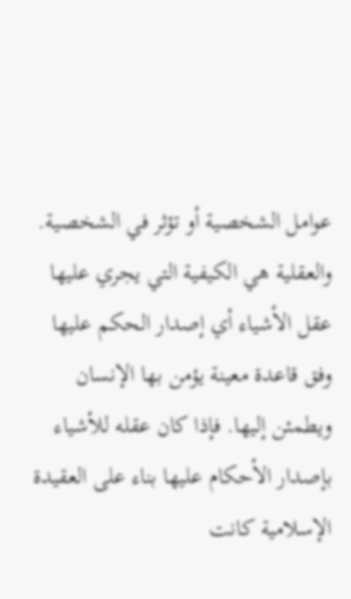عوامل الشخصية أو تؤثر في الشخصية.
والعقلية هي الكيفية التي يجري عليها عقل الأشياء أي إصدار الحكم عليها وفق قاعدة معينة يؤمن بها الإنسان ويطمئن إليها. فإذا كان عقله للأشياء بإصدار الأحكام عليها بناء على العقيدة الإسلامية كانت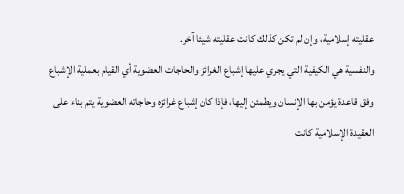عقليته إسلامية، وإن لم تكن كذلك كانت عقليته شيئا آخر.
والنفسية هي الكيفية التي يجري عليها إشباع الغرائز والحاجات العضوية أي القيام بعملية الإشباع وفق قاعدة يؤمن بها الإنسان ويطمئن إليها، فإذا كان إشباع غرائزه وحاجاته العضوية يتم بناء على العقيدة الإسلامية كانت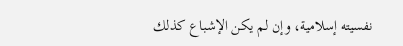نفسيته إسلامية، وإن لم يكن الإشباع كذلك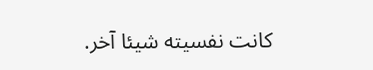كانت نفسيته شيئا آخر.